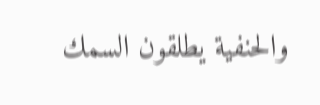والحنفية يطلقون السمك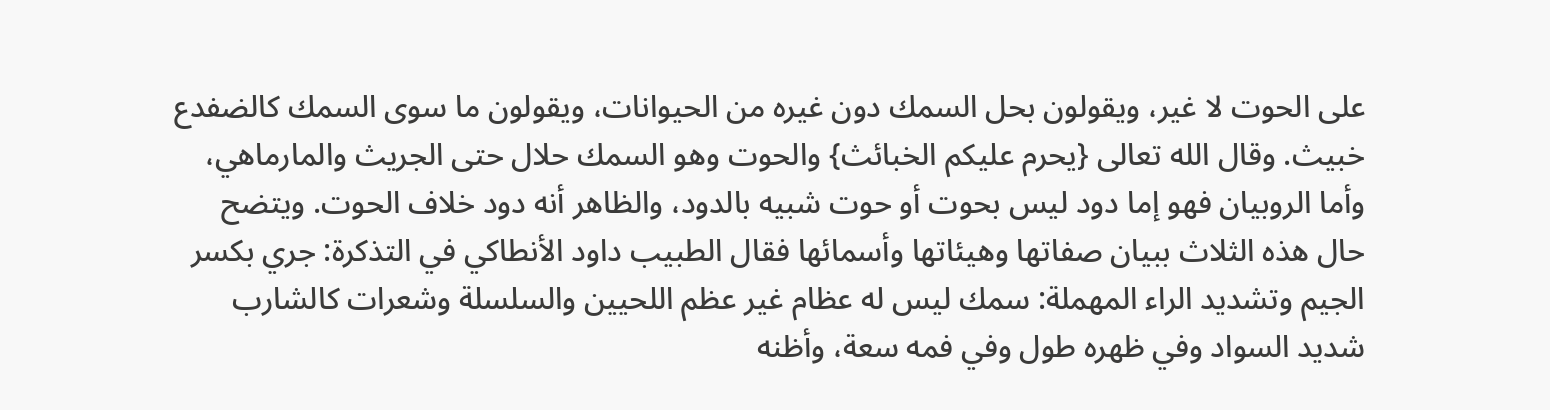على الحوت لا غير، ويقولون بحل السمك دون غيره من الحيوانات، ويقولون ما سوى السمك كالضفدع خبيث. وقال الله تعالى {يحرم عليكم الخبائث} والحوت وهو السمك حلال حتى الجريث والمارماهي، وأما الروبيان فهو إما دود ليس بحوت أو حوت شبيه بالدود، والظاهر أنه دود خلاف الحوت. ويتضح حال هذه الثلاث ببيان صفاتها وهيئاتها وأسمائها فقال الطبيب داود الأنطاكي في التذكرة: جري بكسر الجيم وتشديد الراء المهملة: سمك ليس له عظام غير عظم اللحيين والسلسلة وشعرات كالشارب شديد السواد وفي ظهره طول وفي فمه سعة، وأظنه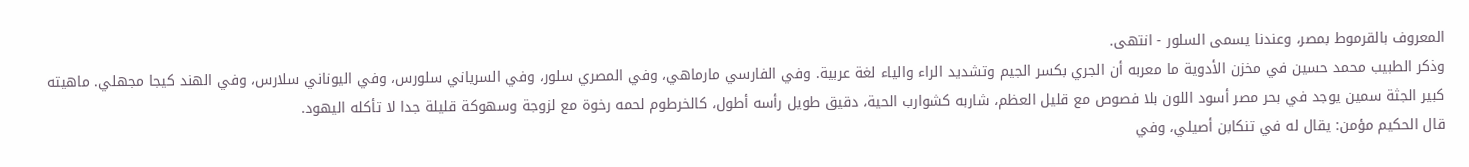المعروف بالقرموط بمصر، وعندنا يسمى السلور - انتهى.
وذكر الطبيب محمد حسين في مخزن الأدوية ما معربه أن الجري بكسر الجيم وتشديد الراء والياء لغة عربية. وفي الفارسي مارماهي، وفي المصري سلور، وفي السرياني سلورس، وفي اليوناني سلارس، وفي الهند كيجا مجهلي. ماهيته كبير الجثة سمين يوجد في بحر مصر أسود اللون بلا فصوص مع قليل العظم، شاربه كشوارب الحية، دقيق طويل رأسه أطول، كالخرطوم لحمه رخوة مع لزوجة وسهوكة قليلة جدا لا تأكله اليهود.
قال الحكيم مؤمن: يقال له في تنكابن أصيلي، وفي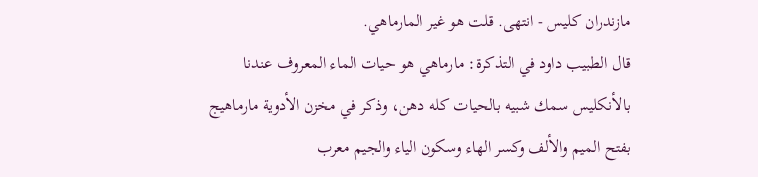مازندران كليس - انتهى. قلت هو غير المارماهي.
قال الطبيب داود في التذكرة: مارماهي هو حيات الماء المعروف عندنا بالأنكليس سمك شبيه بالحيات كله دهن، وذكر في مخزن الأدوية مارماهيج بفتح الميم والألف وكسر الهاء وسكون الياء والجيم معرب